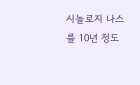시놀로지 나스를 10년 정도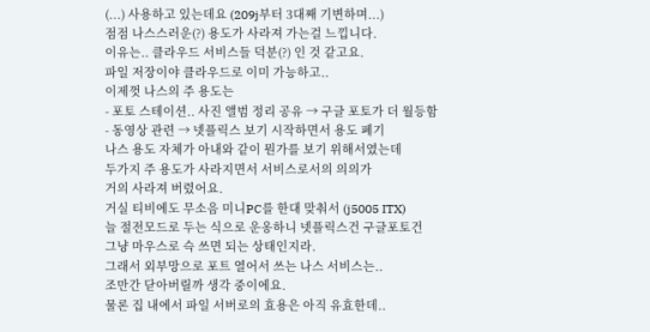(...) 사용하고 있는데요 (209j부터 3대째 기변하며...)
점점 나스스러운(?) 용도가 사라져 가는걸 느낍니다.
이유는.. 클라우드 서비스들 덕분(?) 인 것 같고요.
파일 저장이야 클라우드로 이미 가능하고..
이제껏 나스의 주 용도는
- 포토 스테이션.. 사진 앨범 정리 공유 → 구글 포토가 더 월등함
- 동영상 관련 → 넷플릭스 보기 시작하면서 용도 폐기
나스 용도 자체가 아내와 같이 뭔가를 보기 위해서였는데
두가지 주 용도가 사라지면서 서비스로서의 의의가
거의 사라져 버렸어요.
거실 티비에도 무소음 미니PC를 한대 맞춰서 (j5005 ITX)
늘 절전모드로 두는 식으로 운옹하니 넷플릭스건 구글포토건
그냥 마우스로 슥 쓰면 되는 상태인지라.
그래서 외부망으로 포트 열어서 쓰는 나스 서비스는..
조만간 닫아버릴까 생각 중이에요.
물론 집 내에서 파일 서버로의 효용은 아직 유효한데..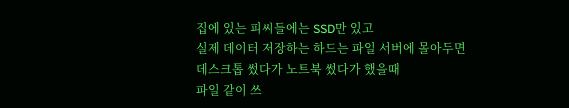집에 있는 피씨들에는 SSD만 있고
실제 데이터 저장하는 하드는 파일 서버에 몰아두면
데스크톱 썼다가 노트북 썼다가 했을때
파일 같이 쓰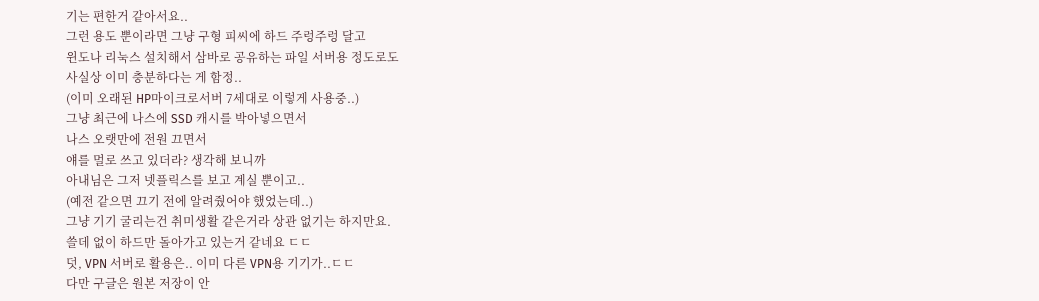기는 편한거 같아서요..
그런 용도 뿐이라면 그냥 구형 피씨에 하드 주렁주렁 달고
윈도나 리눅스 설치해서 삼바로 공유하는 파일 서버용 정도로도
사실상 이미 충분하다는 게 함정..
(이미 오래된 HP마이크로서버 7세대로 이렇게 사용중..)
그냥 최근에 나스에 SSD 캐시를 박아넣으면서
나스 오랫만에 전원 끄면서
얘를 멀로 쓰고 있더라? 생각해 보니까
아내님은 그저 넷플릭스를 보고 계실 뿐이고..
(예전 같으면 끄기 전에 알려줬어야 했었는데..)
그냥 기기 굴리는건 취미생활 같은거라 상관 없기는 하지만요.
쓸데 없이 하드만 돌아가고 있는거 같네요 ㄷㄷ
덧, VPN 서버로 활용은.. 이미 다른 VPN용 기기가..ㄷㄷ
다만 구글은 원본 저장이 안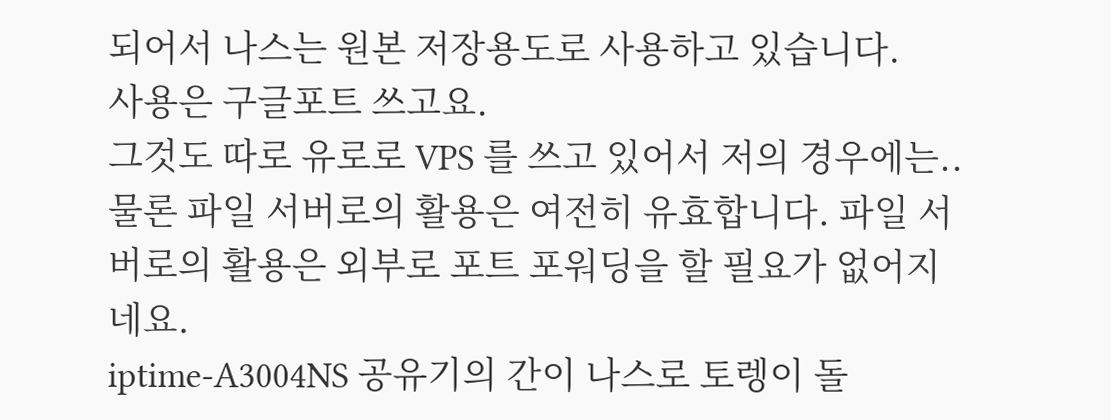되어서 나스는 원본 저장용도로 사용하고 있습니다.
사용은 구글포트 쓰고요.
그것도 따로 유로로 VPS 를 쓰고 있어서 저의 경우에는..
물론 파일 서버로의 활용은 여전히 유효합니다. 파일 서버로의 활용은 외부로 포트 포워딩을 할 필요가 없어지네요.
iptime-A3004NS 공유기의 간이 나스로 토렝이 돌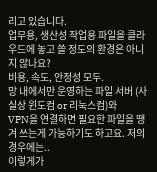리고 있습니다.
업무용, 생산성 작업용 파일을 클라우드에 놓고 쓸 정도의 환경은 아니지 않나요?
비용, 속도, 안정성 모두.
망 내에서만 운영하는 파일 서버 (사실상 윈도컴 or 리눅스컴)와
VPN을 연결하면 필요한 파일을 땡겨 쓰는게 가능하기도 하고요. 저의 경우에는..
이렇게가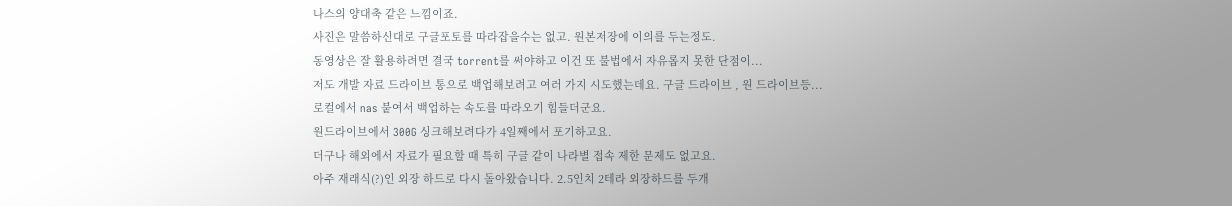나스의 양대축 같은 느낌이죠.
사진은 말씀하신대로 구글포토를 따라잡을수는 없고. 원본저장에 이의를 두는정도.
동영상은 잘 활용하려면 결국 torrent를 써야하고 이건 또 불법에서 자유롭지 못한 단점이...
저도 개발 자료 드라이브 통으로 백업해보려고 여러 가지 시도했는데요. 구글 드라이브 , 원 드라이브등...
로컬에서 nas 붙여서 백업하는 속도를 따라오기 힘들더군요.
원드라이브에서 300G 싱크해보려다가 4일째에서 포기하고요.
더구나 해외에서 자료가 필요할 때 특히 구글 같이 나라별 접속 제한 문제도 없고요.
아주 재래식(?)인 외장 하드로 다시 돌아왔습니다. 2.5인치 2테라 외장하드를 두개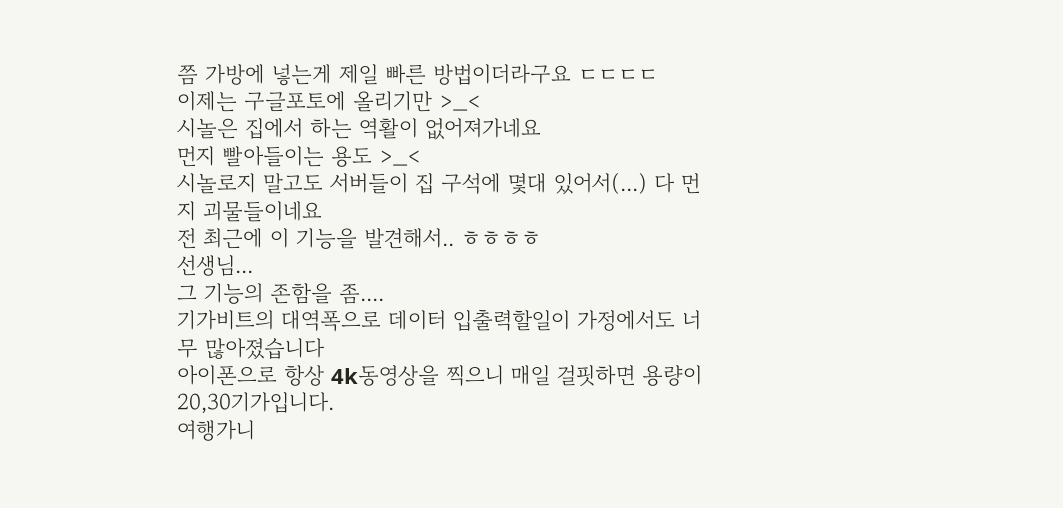쯤 가방에 넣는게 제일 빠른 방법이더라구요 ㄷㄷㄷㄷ
이제는 구글포토에 올리기만 >_<
시놀은 집에서 하는 역활이 없어져가네요
먼지 빨아들이는 용도 >_<
시놀로지 말고도 서버들이 집 구석에 몇대 있어서(...) 다 먼지 괴물들이네요
전 최근에 이 기능을 발견해서.. ㅎㅎㅎㅎ
선생님...
그 기능의 존함을 좀....
기가비트의 대역폭으로 데이터 입출력할일이 가정에서도 너무 많아졌습니다
아이폰으로 항상 4k동영상을 찍으니 매일 걸핏하면 용량이 20,30기가입니다.
여행가니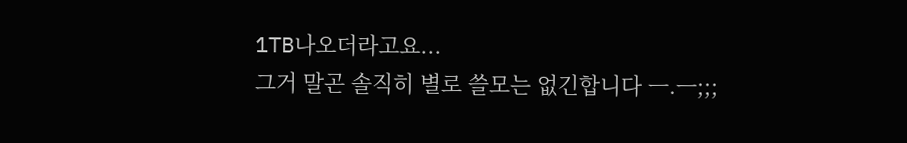1TB나오더라고요...
그거 말곤 솔직히 별로 쓸모는 없긴합니다 ㅡ.ㅡ;;;